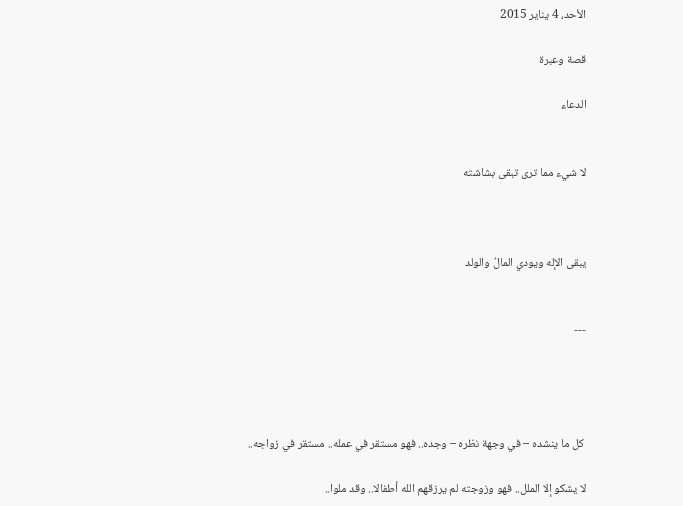الأحد، 4 يناير 2015

قصة وعبرة

الدعاء


لا شيء مما ترى تبقى بشاشته



يبقى الإله ويودي المالُ والولد


---




 كل ما ينشده – في وجهة نظره – وجده.. فهو مستقر في عمله.. مستقر في زواجه..

لا يشكو إلا الملل.. فهو وزوجته لم يرزقهم الله أطفالا.. وقد ملوا..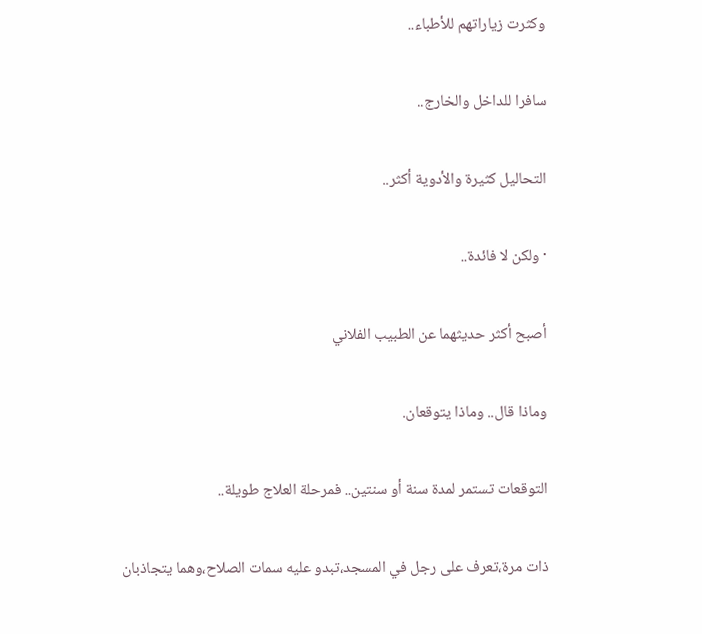وكثرت زياراتهم للأطباء..

سافرا للداخل والخارج..

التحاليل كثيرة والأدوية أكثر..

· ولكن لا فائدة..

أصبح أكثر حديثهما عن الطبيب الفلاني

وماذا قال.. وماذا يتوقعان.

التوقعات تستمر لمدة سنة أو سنتين.. فمرحلة العلاج طويلة..

ذات مرة،تعرف على رجل في المسجد،تبدو عليه سمات الصلاح،وهما يتجاذبان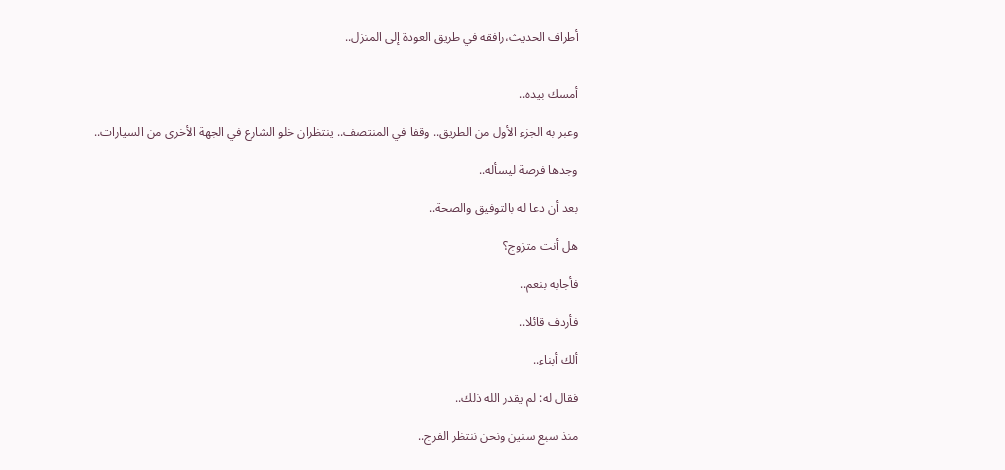أطراف الحديث،رافقه في طريق العودة إلى المنزل..


أمسك بيده..

وعبر به الجزء الأول من الطريق.. وقفا في المنتصف.. ينتظران خلو الشارع في الجهة الأخرى من السيارات..

وجدها فرصة ليسأله..

بعد أن دعا له بالتوفيق والصحة..

هل أنت متزوج؟

فأجابه بنعم..

فأردف قائلا..

ألك أبناء..

فقال له: لم يقدر الله ذلك..

منذ سبع سنين ونحن ننتظر الفرج..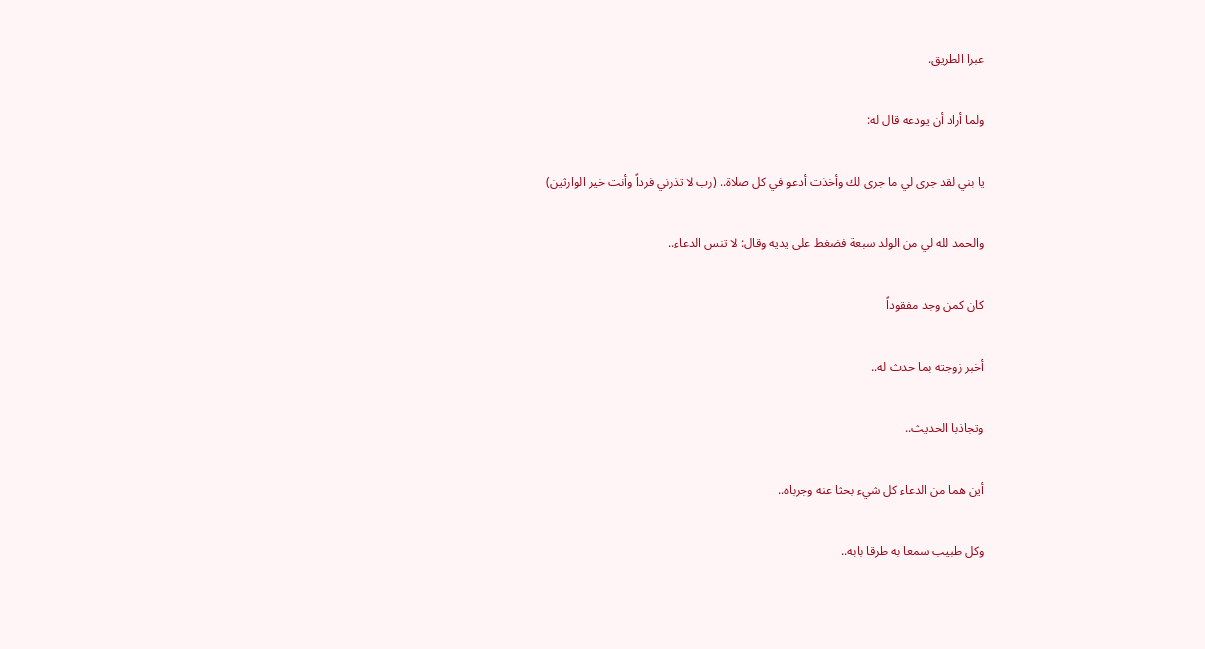عبرا الطريق.

ولما أراد أن يودعه قال له:

يا بني لقد جرى لي ما جرى لك وأخذت أدعو في كل صلاة.. (رب لا تذرني فرداً وأنت خير الوارثين)

والحمد لله لي من الولد سبعة فضغط على يديه وقال: لا تنس الدعاء..

كان كمن وجد مفقوداً

أخبر زوجته بما حدث له..

وتجاذبا الحديث..

أين هما من الدعاء كل شيء بحثا عنه وجرباه..

وكل طبيب سمعا به طرقا بابه..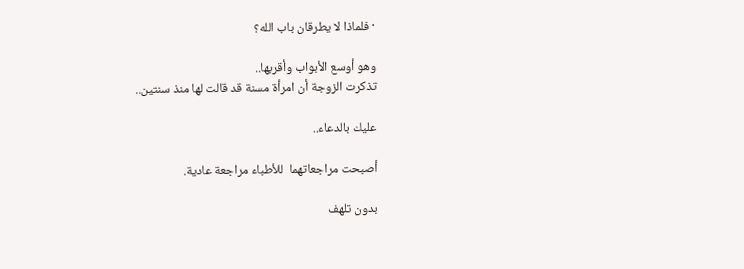· فلماذا لا يطرقان باب الله؟

وهو أوسع الأبواب وأقربها..
تذكرت الزوجة أن امرأة مسنة قد قالت لها منذ سنتين..

عليك بالدعاء..

أصبحت مراجعاتهما  للأطباء مراجعة عادية.

بدون تلهف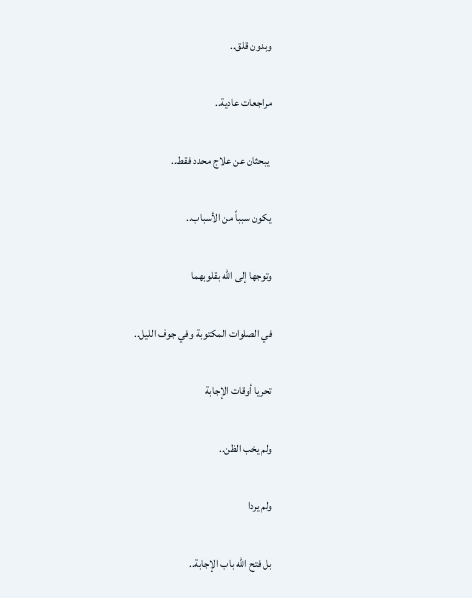وبدون قلق..

مراجعات عادية..

 يبحثان عن علاج محدد فقط..

يكون سبباً من الأسباب..

وتوجها إلى الله بقلوبهما

في الصلوات المكتوبة وفي جوف الليل..

تحريا أوقات الإجابة

ولم يخب الظن..

ولم يردا

بل فتح الله باب الإجابة..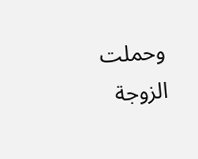وحملت الزوجة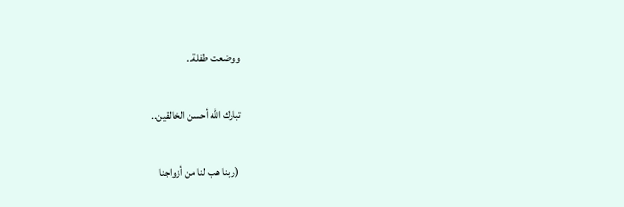ووضعت طفلة..

تبارك الله أحسن الخالقين..

 (ربنا هب لنا من أزواجنا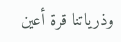وذرياتنا قرة أعين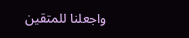واجعلنا للمتقين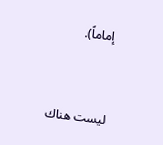إماماً).



ليست هناك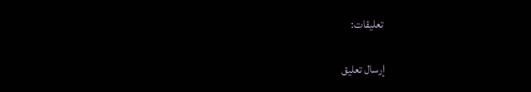تعليقات:

إرسال تعليق